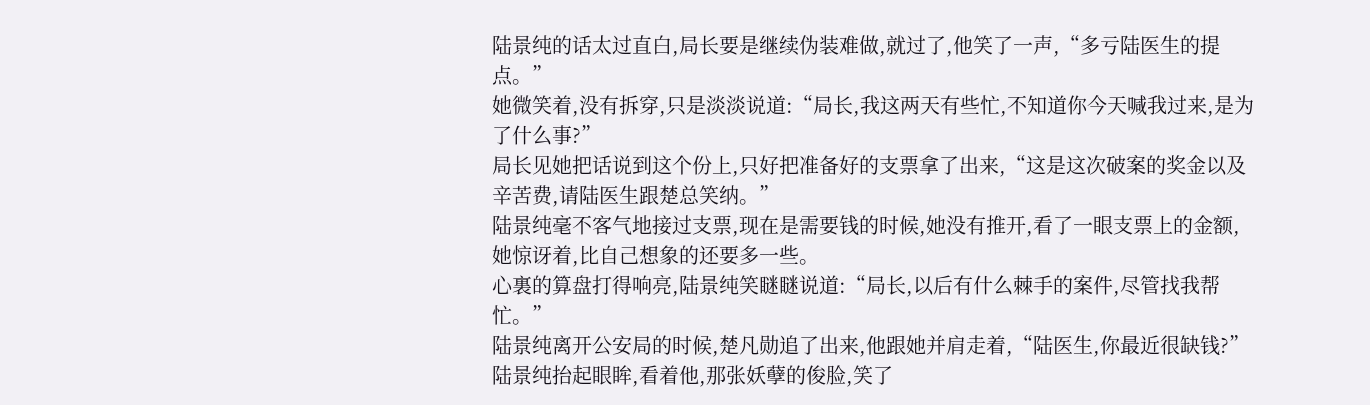陆景纯的话太过直白,局长要是继续伪装难做,就过了,他笑了一声,“多亏陆医生的提点。”
她微笑着,没有拆穿,只是淡淡说道:“局长,我这两天有些忙,不知道你今天喊我过来,是为了什么事?”
局长见她把话说到这个份上,只好把准备好的支票拿了出来,“这是这次破案的奖金以及辛苦费,请陆医生跟楚总笑纳。”
陆景纯毫不客气地接过支票,现在是需要钱的时候,她没有推开,看了一眼支票上的金额,她惊讶着,比自己想象的还要多一些。
心裏的算盘打得响亮,陆景纯笑瞇瞇说道:“局长,以后有什么棘手的案件,尽管找我帮忙。”
陆景纯离开公安局的时候,楚凡勋追了出来,他跟她并肩走着,“陆医生,你最近很缺钱?”
陆景纯抬起眼眸,看着他,那张妖孽的俊脸,笑了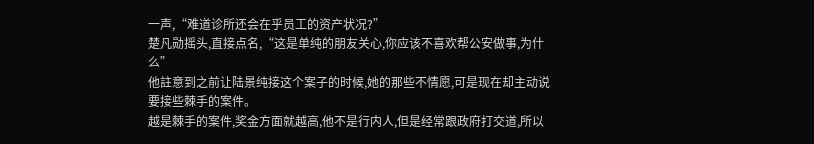一声,“难道诊所还会在乎员工的资产状况?”
楚凡勋摇头,直接点名,“这是单纯的朋友关心,你应该不喜欢帮公安做事,为什么”
他註意到之前让陆景纯接这个案子的时候,她的那些不情愿,可是现在却主动说要接些棘手的案件。
越是棘手的案件,奖金方面就越高,他不是行内人,但是经常跟政府打交道,所以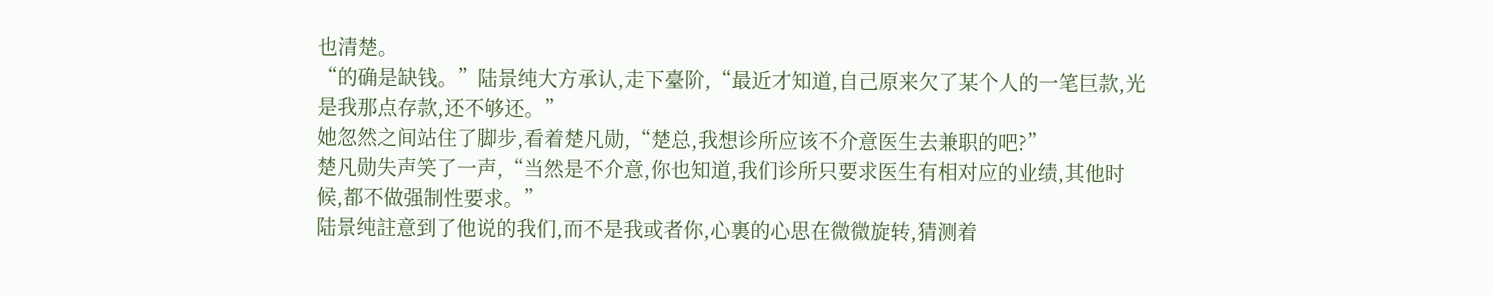也清楚。
“的确是缺钱。”陆景纯大方承认,走下臺阶,“最近才知道,自己原来欠了某个人的一笔巨款,光是我那点存款,还不够还。”
她忽然之间站住了脚步,看着楚凡勋,“楚总,我想诊所应该不介意医生去兼职的吧?”
楚凡勋失声笑了一声,“当然是不介意,你也知道,我们诊所只要求医生有相对应的业绩,其他时候,都不做强制性要求。”
陆景纯註意到了他说的我们,而不是我或者你,心裏的心思在微微旋转,猜测着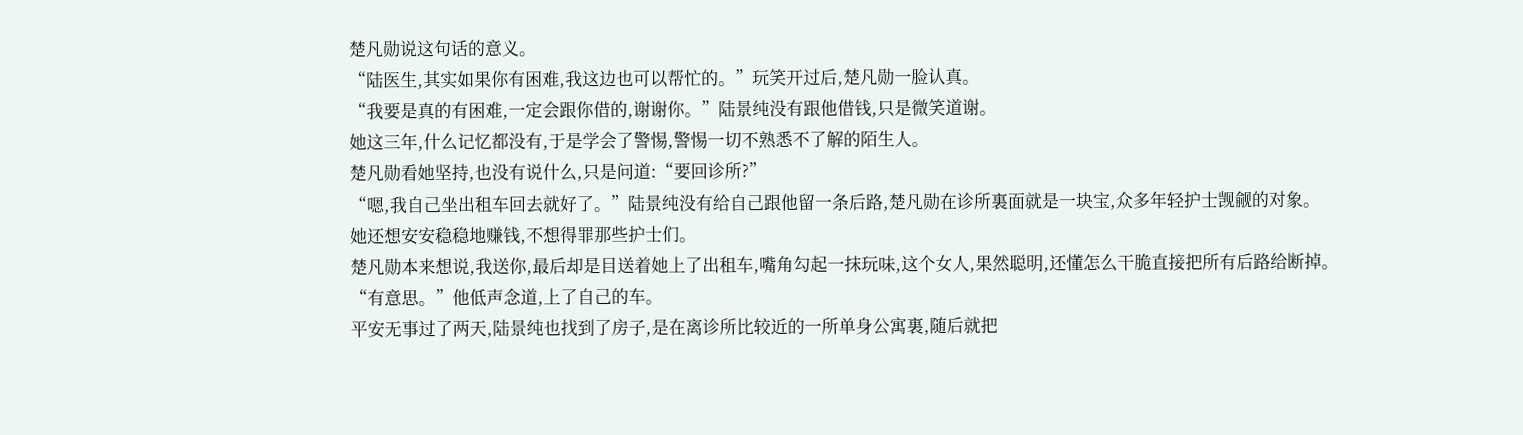楚凡勋说这句话的意义。
“陆医生,其实如果你有困难,我这边也可以帮忙的。”玩笑开过后,楚凡勋一脸认真。
“我要是真的有困难,一定会跟你借的,谢谢你。”陆景纯没有跟他借钱,只是微笑道谢。
她这三年,什么记忆都没有,于是学会了警惕,警惕一切不熟悉不了解的陌生人。
楚凡勋看她坚持,也没有说什么,只是问道:“要回诊所?”
“嗯,我自己坐出租车回去就好了。”陆景纯没有给自己跟他留一条后路,楚凡勋在诊所裏面就是一块宝,众多年轻护士觊觎的对象。
她还想安安稳稳地赚钱,不想得罪那些护士们。
楚凡勋本来想说,我送你,最后却是目送着她上了出租车,嘴角勾起一抹玩味,这个女人,果然聪明,还懂怎么干脆直接把所有后路给断掉。
“有意思。”他低声念道,上了自己的车。
平安无事过了两天,陆景纯也找到了房子,是在离诊所比较近的一所单身公寓裏,随后就把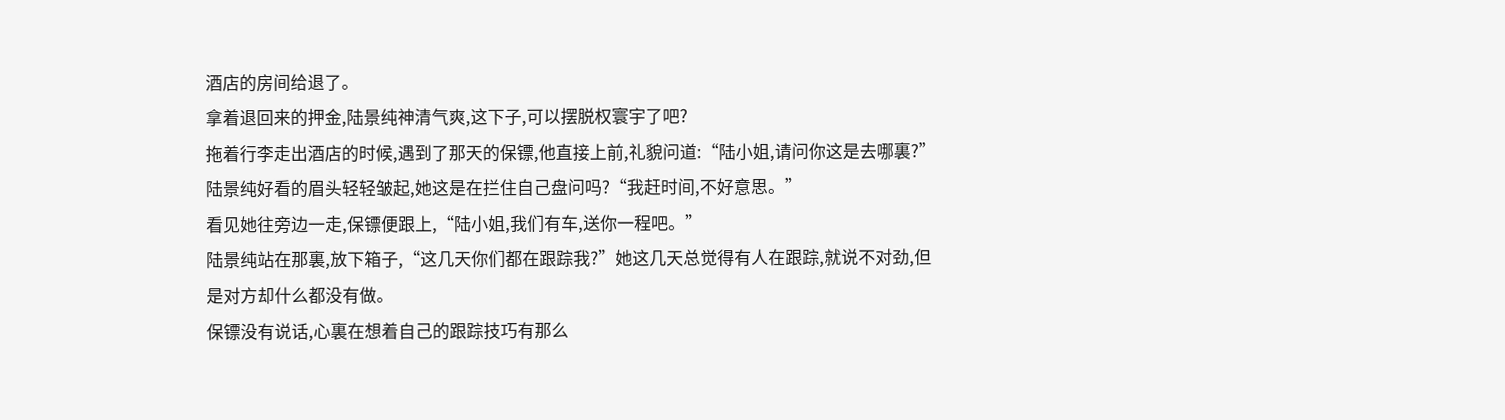酒店的房间给退了。
拿着退回来的押金,陆景纯神清气爽,这下子,可以摆脱权寰宇了吧?
拖着行李走出酒店的时候,遇到了那天的保镖,他直接上前,礼貌问道:“陆小姐,请问你这是去哪裏?”
陆景纯好看的眉头轻轻皱起,她这是在拦住自己盘问吗?“我赶时间,不好意思。”
看见她往旁边一走,保镖便跟上,“陆小姐,我们有车,送你一程吧。”
陆景纯站在那裏,放下箱子,“这几天你们都在跟踪我?”她这几天总觉得有人在跟踪,就说不对劲,但是对方却什么都没有做。
保镖没有说话,心裏在想着自己的跟踪技巧有那么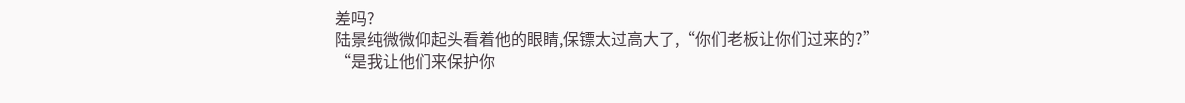差吗?
陆景纯微微仰起头看着他的眼睛,保镖太过高大了,“你们老板让你们过来的?”
“是我让他们来保护你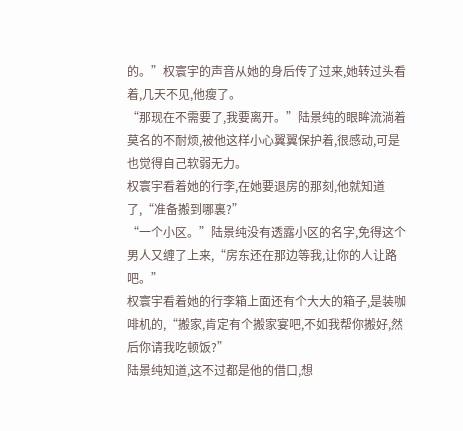的。”权寰宇的声音从她的身后传了过来,她转过头看着,几天不见,他瘦了。
“那现在不需要了,我要离开。”陆景纯的眼眸流淌着莫名的不耐烦,被他这样小心翼翼保护着,很感动,可是也觉得自己软弱无力。
权寰宇看着她的行李,在她要退房的那刻,他就知道了,“准备搬到哪裏?”
“一个小区。”陆景纯没有透露小区的名字,免得这个男人又缠了上来,“房东还在那边等我,让你的人让路吧。”
权寰宇看着她的行李箱上面还有个大大的箱子,是装咖啡机的,“搬家,肯定有个搬家宴吧,不如我帮你搬好,然后你请我吃顿饭?”
陆景纯知道,这不过都是他的借口,想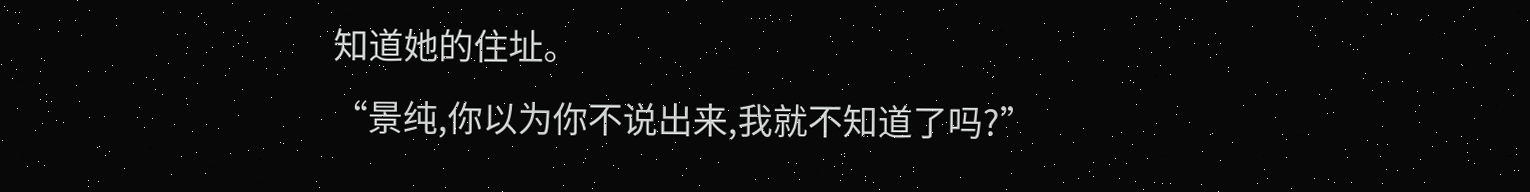知道她的住址。
“景纯,你以为你不说出来,我就不知道了吗?”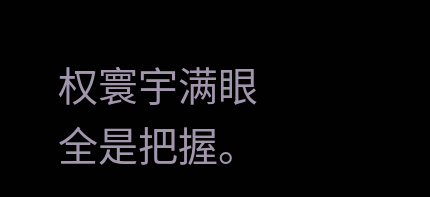权寰宇满眼全是把握。